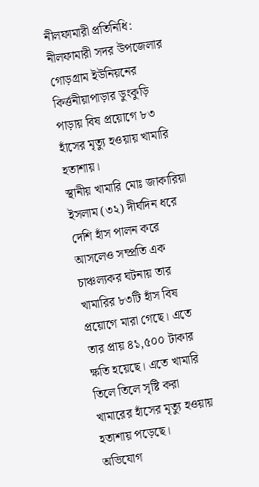নীলফামারী প্রতিনিধি: নীলফামারী সদর উপজেলার গোড়গ্রাম ইউনিয়নের কির্ত্তনীয়াপাড়ার ডুংকুড়ি পাড়ায় বিষ প্রয়োগে ৮৩ হাঁসের মৃত্যু হওয়ায় খামারি হতাশায়।
স্থানীয় খামারি মোঃ জাকারিয়া ইসলাম (৩২) দীর্ঘদিন ধরে দেশি হাঁস পালন করে আসলেও সম্প্রতি এক চাঞ্চল্যকর ঘটনায় তার খামারির ৮৩টি হাঁস বিষ প্রয়োগে মারা গেছে। এতে তার প্রায় ৪১,৫০০ টাকার ক্ষতি হয়েছে। এতে খামারি তিলে তিলে সৃষ্টি করা খামারের হাঁসের মৃত্যু হওয়ায় হতাশায় পড়েছে।
অভিযোগ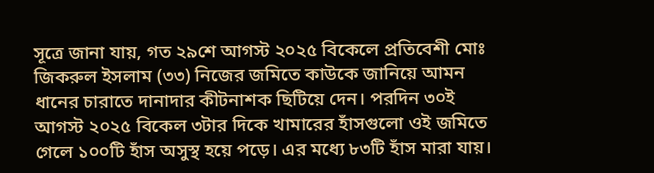সূত্রে জানা যায়, গত ২৯শে আগস্ট ২০২৫ বিকেলে প্রতিবেশী মোঃ জিকরুল ইসলাম (৩৩) নিজের জমিতে কাউকে জানিয়ে আমন ধানের চারাতে দানাদার কীটনাশক ছিটিয়ে দেন। পরদিন ৩০ই আগস্ট ২০২৫ বিকেল ৩টার দিকে খামারের হাঁসগুলো ওই জমিতে গেলে ১০০টি হাঁস অসুস্থ হয়ে পড়ে। এর মধ্যে ৮৩টি হাঁস মারা যায়।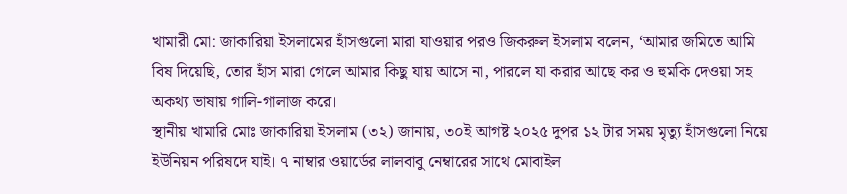খামারী মো: জাকারিয়া ইসলামের হাঁসগুলো মারা যাওয়ার পরও জিকরুল ইসলাম বলেন, ‘আমার জমিতে আমি বিষ দিয়েছি, তোর হাঁস মারা গেলে আমার কিছু যায় আসে না, পারলে যা করার আছে কর ও হুমকি দেওয়া সহ অকথ্য ভাষায় গালি-গালাজ করে।
স্থানীয় খামারি মোঃ জাকারিয়া ইসলাম (৩২) জানায়, ৩০ই আগষ্ট ২০২৫ দুপর ১২ টার সময় মৃত্যু হাঁসগুলো নিয়ে ইউনিয়ন পরিষদে যাই। ৭ নাম্বার ওয়ার্ডের লালবাবু নেম্বারের সাথে মোবাইল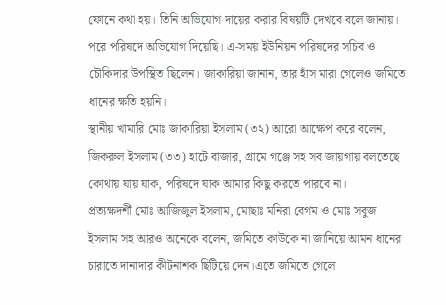ফোনে কথা হয়। তিনি অভিযোগ দায়ের করার বিষয়টি দেখবে বলে জানায়। পরে পরিষদে অভিযোগ দিয়েছি। এ-সময় ইউনিয়ন পরিষদের সচিব ও চৌকিদার উপস্থিত ছিলেন। জাকারিয়া জানান, তার হাঁস মারা গেলেও জমিতে ধানের ক্ষতি হয়নি।
স্থানীয় খামারি মোঃ জাকারিয়া ইসলাম (৩২) আরো আক্ষেপ করে বলেন, জিকরুল ইসলাম (৩৩) হাটে বাজার, গ্রামে গঞ্জে সহ সব জায়গায় বলতেছে কোথায় যায় যাক, পরিষদে যাক আমার কিছু করতে পারবে না।
প্রত্যক্ষদর্শী মোঃ আজিজুল ইসলাম, মোছাঃ মনিরা বেগম ও মোঃ সবুজ ইসলাম সহ আরও অনেকে বলেন, জমিতে কাউকে না জানিয়ে আমন ধানের চারাতে দানাদার কীটনাশক ছিটিয়ে দেন।এতে জমিতে গেলে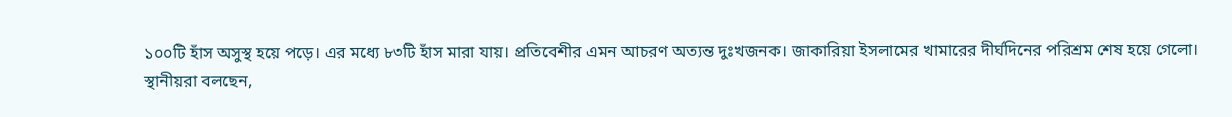১০০টি হাঁস অসুস্থ হয়ে পড়ে। এর মধ্যে ৮৩টি হাঁস মারা যায়। প্রতিবেশীর এমন আচরণ অত্যন্ত দুঃখজনক। জাকারিয়া ইসলামের খামারের দীর্ঘদিনের পরিশ্রম শেষ হয়ে গেলো।
স্থানীয়রা বলছেন,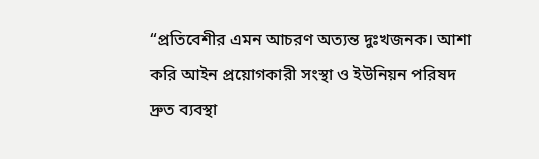“প্রতিবেশীর এমন আচরণ অত্যন্ত দুঃখজনক। আশা করি আইন প্রয়োগকারী সংস্থা ও ইউনিয়ন পরিষদ দ্রুত ব্যবস্থা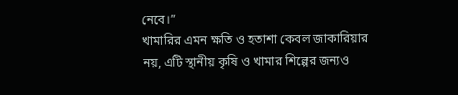নেবে।”
খামারির এমন ক্ষতি ও হতাশা কেবল জাকারিয়ার নয়, এটি স্থানীয় কৃষি ও খামার শিল্পের জন্যও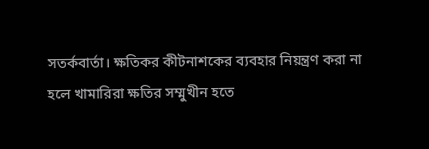সতর্কবার্তা। ক্ষতিকর কীটনাশকের ব্যবহার নিয়ন্ত্রণ করা না হলে খামারিরা ক্ষতির সম্মুখীন হতে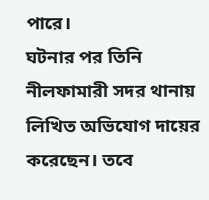পারে।
ঘটনার পর তিনি নীলফামারী সদর থানায় লিখিত অভিযোগ দায়ের করেছেন। তবে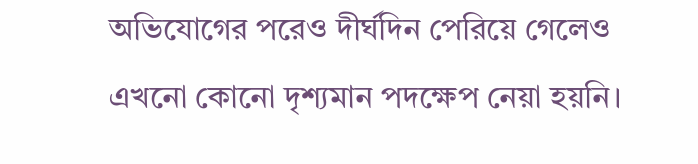অভিযোগের পরেও দীর্ঘদিন পেরিয়ে গেলেও এখনো কোনো দৃশ্যমান পদক্ষেপ নেয়া হয়নি।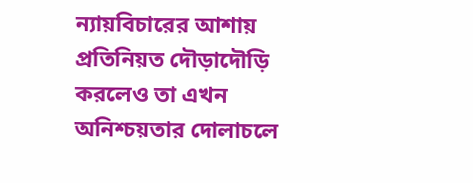ন্যায়বিচারের আশায় প্রতিনিয়ত দৌড়াদৌড়ি করলেও তা এখন অনিশ্চয়তার দোলাচলে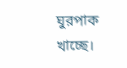ঘুরপাক খাচ্ছে।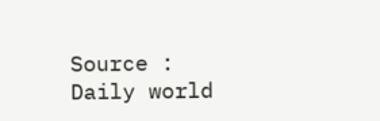Source : Daily world